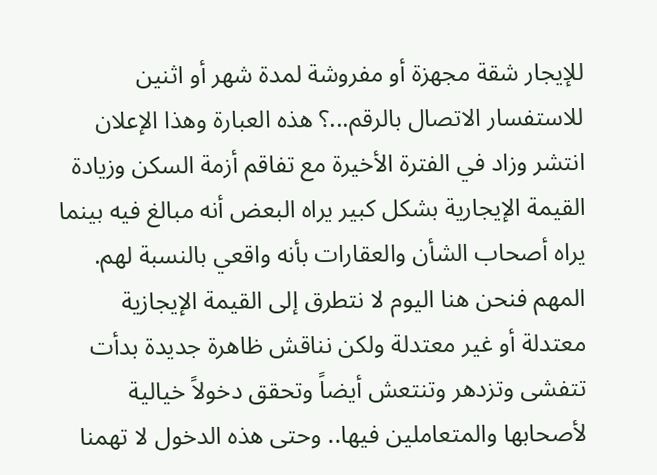للإيجار شقة مجهزة أو مفروشة لمدة شهر أو اثنين للاستفسار الاتصال بالرقم...؟ هذه العبارة وهذا الإعلان انتشر وزاد في الفترة الأخيرة مع تفاقم أزمة السكن وزيادة القيمة الإيجارية بشكل كبير يراه البعض أنه مبالغ فيه بينما يراه أصحاب الشأن والعقارات بأنه واقعي بالنسبة لهم.
المهم فنحن هنا اليوم لا نتطرق إلى القيمة الإيجازية معتدلة أو غير معتدلة ولكن نناقش ظاهرة جديدة بدأت تتفشى وتزدهر وتنتعش أيضاً وتحقق دخولاً خيالية لأصحابها والمتعاملين فيها.. وحتى هذه الدخول لا تهمنا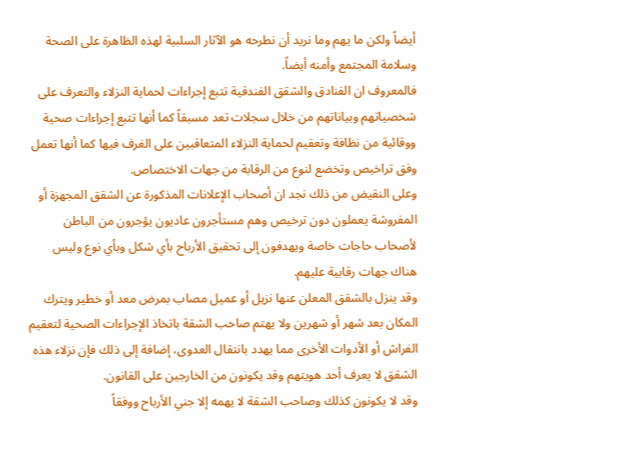أيضاً ولكن ما يهم وما نريد أن نطرحه هو الآثار السلبية لهذه الظاهرة على الصحة وسلامة المجتمع وأمنه أيضاً.
فالمعروف ان الفنادق والشقق الفندقية تتبع إجراءات لحماية النزلاء والتعرف على شخصياتهم وبياناتهم من خلال سجلات تعد مسبقاً كما أنها تتبع إجراءات صحية ووقائية من نظافة وتعقيم لحماية النزلاء المتعاقبين على الغرف فيها كما أنها تعمل وفق تراخيص وتخضع لنوع من الرقابة من جهات الاختصاص.
وعلى النقيض من ذلك نجد ان أصحاب الإعلانات المذكورة عن الشقق المجهزة أو المفروشة يعملون دون ترخيص وهم مستأجرون عاديون يؤجرون من الباطن لأصحاب حاجات خاصة ويهدفون إلى تحقيق الأرباح بأي شكل وبأي نوع وليس هناك جهات رقابية عليهم.
وقد ينزل بالشقق المعلن عنها نزيل أو عميل مصاب بمرض معد أو خطير ويترك المكان بعد شهر أو شهرين ولا يهتم صاحب الشقة باتخاذ الإجراءات الصحية لتعقيم الفراش أو الأدوات الأخرى مما يهدد بانتقال العدوى، إضافة إلى ذلك فإن نزلاء هذه الشقق لا يعرف أحد هويتهم وقد يكونون من الخارجين على القانون.
وقد لا يكونون كذلك وصاحب الشقة لا يهمه إلا جني الأرباح ووفقاً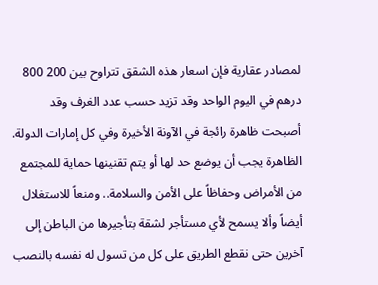لمصادر عقارية فإن اسعار هذه الشقق تتراوح بين 200 800 درهم في اليوم الواحد وقد تزيد حسب عدد الغرف وقد أصبحت ظاهرة رائجة في الآونة الأخيرة وفي كل إمارات الدولة.
الظاهرة يجب أن يوضع حد لها أو يتم تقنينها حماية للمجتمع من الأمراض وحفاظاً على الأمن والسلامة.. ومنعاً للاستغلال أيضاً وألا يسمح لأي مستأجر لشقة بتأجيرها من الباطن إلى آخرين حتى نقطع الطريق على كل من تسول له نفسه بالنصب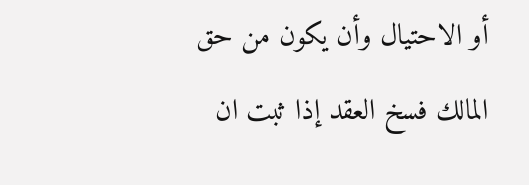أو الاحتيال وأن يكون من حق المالك فسخ العقد إذا ثبت ان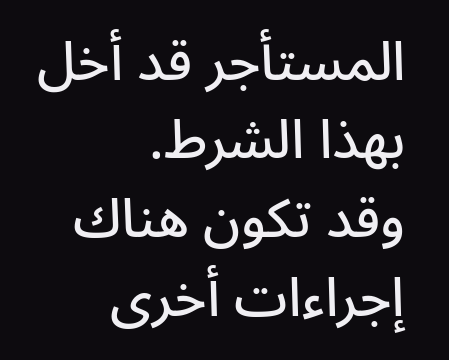المستأجر قد أخل بهذا الشرط.
وقد تكون هناك إجراءات أخرى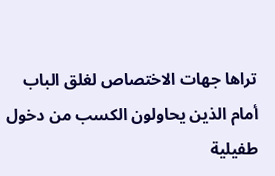تراها جهات الاختصاص لغلق الباب أمام الذين يحاولون الكسب من دخول طفيلية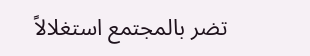تضر بالمجتمع استغلالاً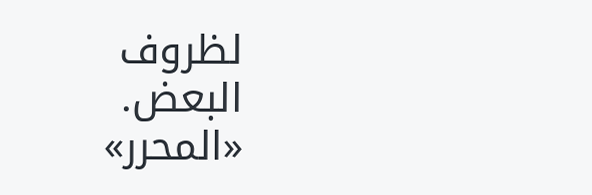لظروف البعض.
«المحرر»